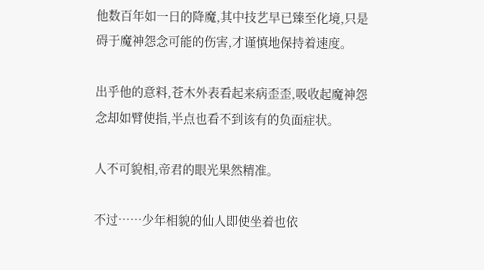他数百年如一日的降魔,其中技艺早已臻至化境,只是碍于魔神怨念可能的伤害,才谨慎地保持着速度。

出乎他的意料,苍木外表看起来病歪歪,吸收起魔神怨念却如臂使指,半点也看不到该有的负面症状。

人不可貌相,帝君的眼光果然精准。

不过……少年相貌的仙人即使坐着也依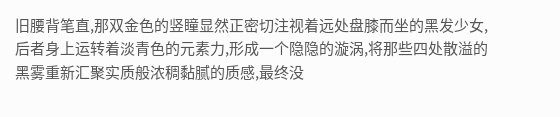旧腰背笔直,那双金色的竖瞳显然正密切注视着远处盘膝而坐的黑发少女,后者身上运转着淡青色的元素力,形成一个隐隐的漩涡,将那些四处散溢的黑雾重新汇聚实质般浓稠黏腻的质感,最终没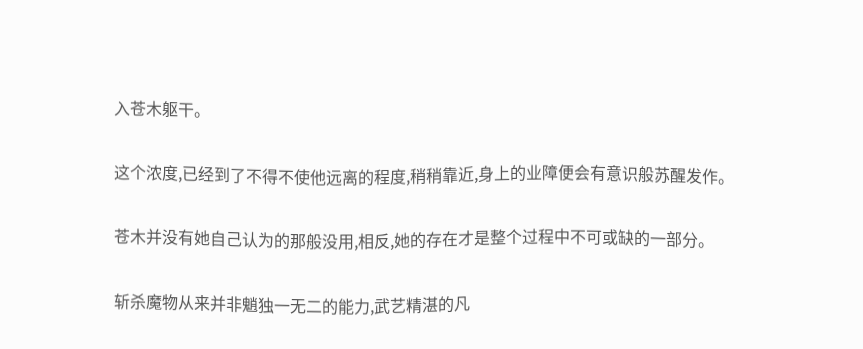入苍木躯干。

这个浓度,已经到了不得不使他远离的程度,稍稍靠近,身上的业障便会有意识般苏醒发作。

苍木并没有她自己认为的那般没用,相反,她的存在才是整个过程中不可或缺的一部分。

斩杀魔物从来并非魈独一无二的能力,武艺精湛的凡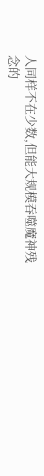人同样不在少数,但能大规模吞噬魔神残念的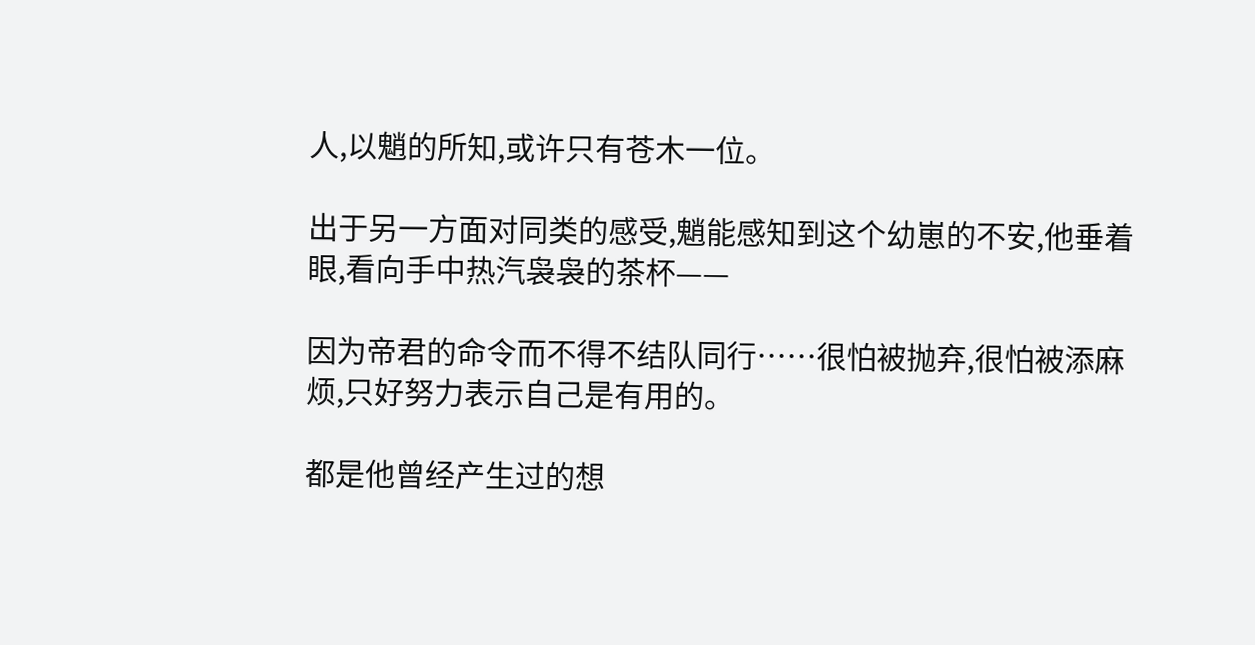人,以魈的所知,或许只有苍木一位。

出于另一方面对同类的感受,魈能感知到这个幼崽的不安,他垂着眼,看向手中热汽袅袅的茶杯——

因为帝君的命令而不得不结队同行……很怕被抛弃,很怕被添麻烦,只好努力表示自己是有用的。

都是他曾经产生过的想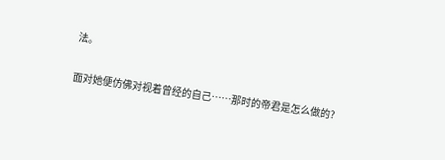法。

面对她便仿佛对视着曾经的自己……那时的帝君是怎么做的?